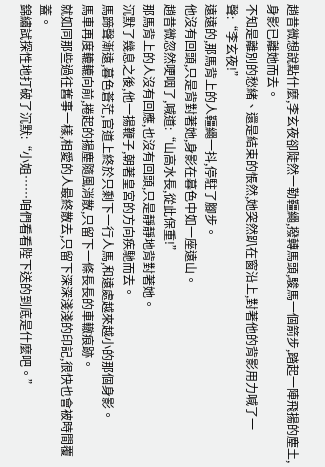趙昔微想說點什麼,李玄夜卻陡然一勒韁繩,撥轉馬頭,駿馬一個箭步,踏起一陣飛揚的塵土,身影已離她而去。
不知是離別的愁緒、還是結束的悵然,她突然趴在窗沿上,對著他的背影用力喊了一聲:“李玄夜!”
遠遠的,那馬背上的人韁繩一抖,停駐了腳步。
他沒有回頭,只是背對著她,身影在暮色中如一座遠山。
趙昔微忽然哽咽了,喊道:“山高水長,從此保重!”
那馬背上的人沒有回應,也沒有回頭,只是靜靜地背對著她。
沉默了幾息之後,他一揚鞭子,朝著皇宮的方向疾馳而去。
馬蹄聲漸遠,暮色蒼茫,官道上終於只剩下一行人馬,和遠處越來越小的那個身影。
馬車再度轆轆向前,捲起的揚塵隨風消散,只留下一條長長的車轍痕跡。
就如同那些過往舊事一樣,相愛的人最終散去,只留下深深淺淺的印記,很快也會被時間覆蓋。
錦繡試探性地打破了沉默:“小姐……咱們看看陛下送的到底是什麼吧。”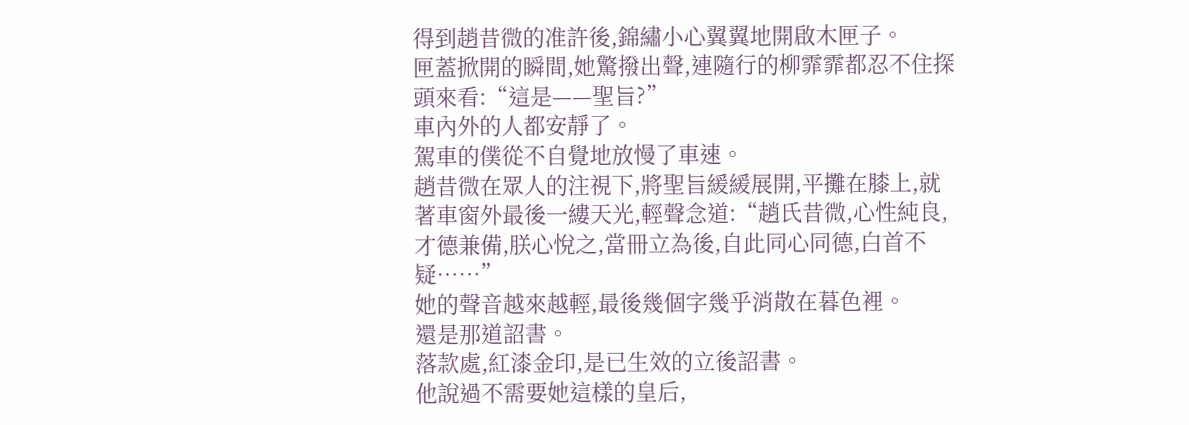得到趙昔微的准許後,錦繡小心翼翼地開啟木匣子。
匣蓋掀開的瞬間,她驚撥出聲,連隨行的柳霏霏都忍不住探頭來看:“這是——聖旨?”
車內外的人都安靜了。
駕車的僕從不自覺地放慢了車速。
趙昔微在眾人的注視下,將聖旨緩緩展開,平攤在膝上,就著車窗外最後一縷天光,輕聲念道:“趙氏昔微,心性純良,才德兼備,朕心悅之,當冊立為後,自此同心同德,白首不疑……”
她的聲音越來越輕,最後幾個字幾乎消散在暮色裡。
還是那道詔書。
落款處,紅漆金印,是已生效的立後詔書。
他說過不需要她這樣的皇后,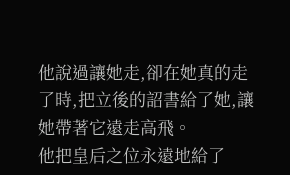他說過讓她走,卻在她真的走了時,把立後的詔書給了她,讓她帶著它遠走高飛。
他把皇后之位永遠地給了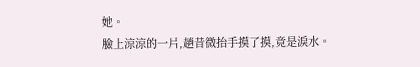她。
臉上涼涼的一片,趙昔微抬手摸了摸,竟是淚水。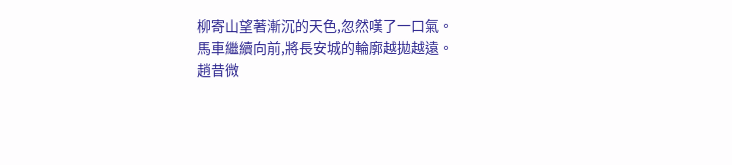柳寄山望著漸沉的天色,忽然嘆了一口氣。
馬車繼續向前,將長安城的輪廓越拋越遠。
趙昔微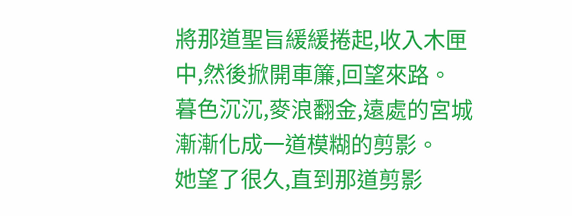將那道聖旨緩緩捲起,收入木匣中,然後掀開車簾,回望來路。
暮色沉沉,麥浪翻金,遠處的宮城漸漸化成一道模糊的剪影。
她望了很久,直到那道剪影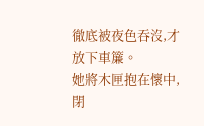徹底被夜色吞沒,才放下車簾。
她將木匣抱在懷中,閉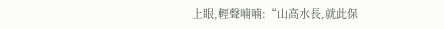上眼,輕聲喃喃:“山高水長,就此保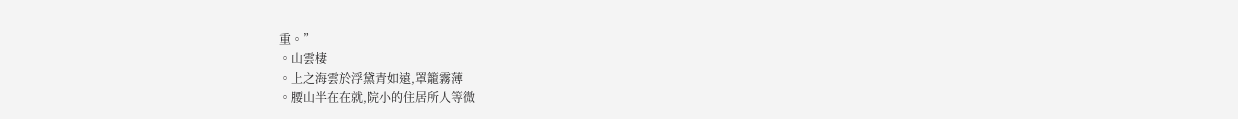重。”
。山雲棲
。上之海雲於浮黛青如遠,罩籠霧薄
。腰山半在在就,院小的住居所人等微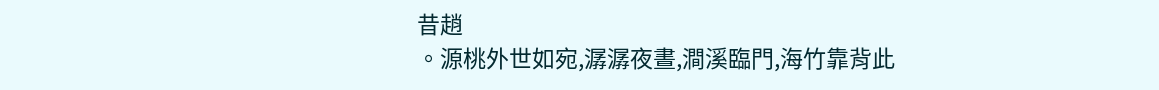昔趙
。源桃外世如宛,潺潺夜晝,澗溪臨門,海竹靠背此